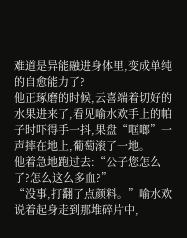难道是异能融进身体里,变成单纯的自愈能力了?
他正琢磨的时候,云喜端着切好的水果进来了,看见喻水欢手上的帕子时吓得手一抖,果盘“哐啷”一声摔在地上,葡萄滚了一地。
他着急地跑过去:“公子您怎么了?怎么这么多血?”
“没事,打翻了点颜料。”喻水欢说着起身走到那堆碎片中,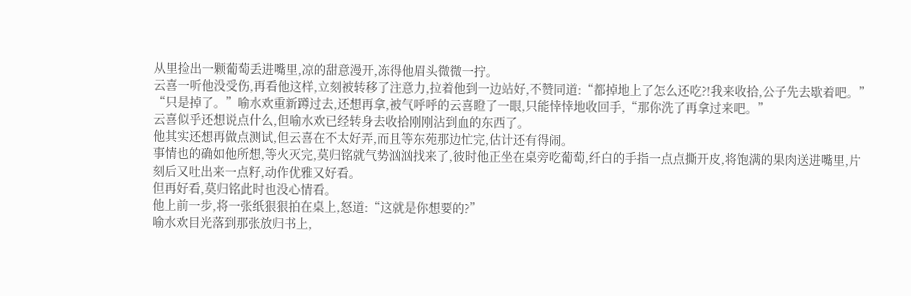从里捡出一颗葡萄丢进嘴里,凉的甜意漫开,冻得他眉头微微一拧。
云喜一听他没受伤,再看他这样,立刻被转移了注意力,拉着他到一边站好,不赞同道:“都掉地上了怎么还吃?!我来收拾,公子先去歇着吧。”
“只是掉了。”喻水欢重新蹲过去,还想再拿,被气呼呼的云喜瞪了一眼,只能悻悻地收回手,“那你洗了再拿过来吧。”
云喜似乎还想说点什么,但喻水欢已经转身去收拾刚刚沾到血的东西了。
他其实还想再做点测试,但云喜在不太好弄,而且等东苑那边忙完,估计还有得闹。
事情也的确如他所想,等火灭完,莫归铭就气势汹汹找来了,彼时他正坐在桌旁吃葡萄,纤白的手指一点点撕开皮,将饱满的果肉送进嘴里,片刻后又吐出来一点籽,动作优雅又好看。
但再好看,莫归铭此时也没心情看。
他上前一步,将一张纸狠狠拍在桌上,怒道:“这就是你想要的?”
喻水欢目光落到那张放归书上,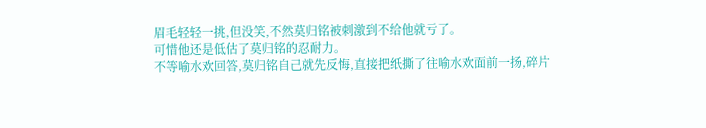眉毛轻轻一挑,但没笑,不然莫归铭被刺激到不给他就亏了。
可惜他还是低估了莫归铭的忍耐力。
不等喻水欢回答,莫归铭自己就先反悔,直接把纸撕了往喻水欢面前一扬,碎片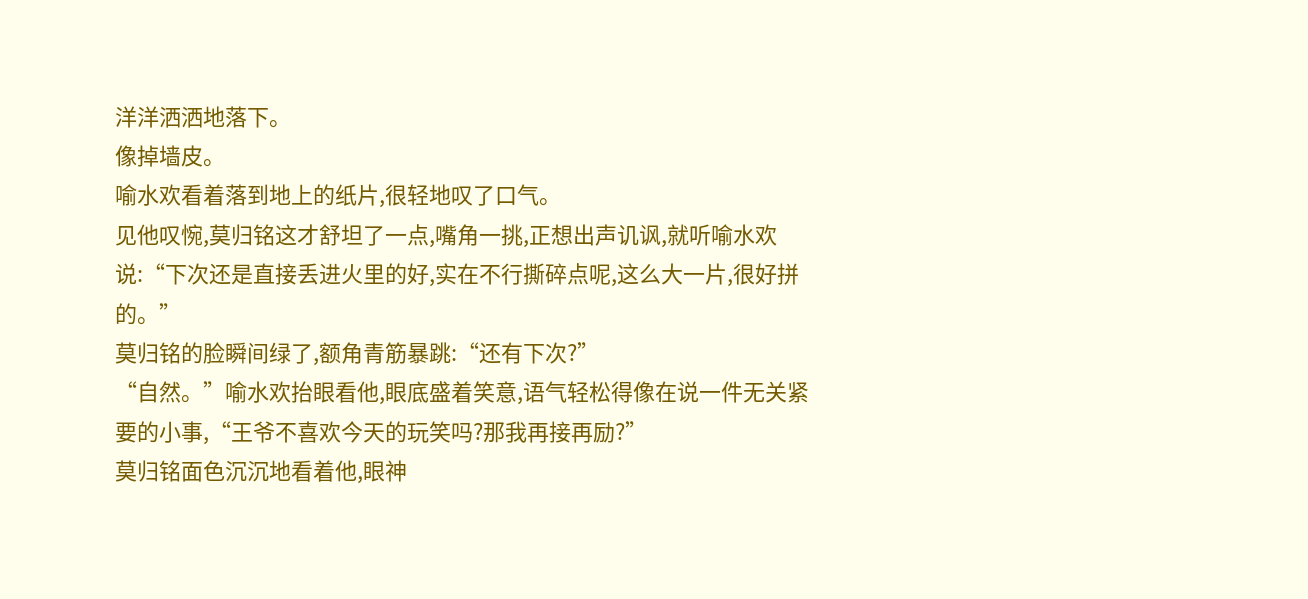洋洋洒洒地落下。
像掉墙皮。
喻水欢看着落到地上的纸片,很轻地叹了口气。
见他叹惋,莫归铭这才舒坦了一点,嘴角一挑,正想出声讥讽,就听喻水欢说:“下次还是直接丢进火里的好,实在不行撕碎点呢,这么大一片,很好拼的。”
莫归铭的脸瞬间绿了,额角青筋暴跳:“还有下次?”
“自然。”喻水欢抬眼看他,眼底盛着笑意,语气轻松得像在说一件无关紧要的小事,“王爷不喜欢今天的玩笑吗?那我再接再励?”
莫归铭面色沉沉地看着他,眼神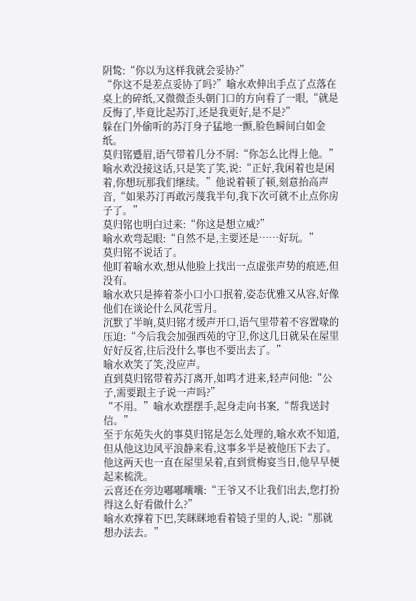阴鸷:“你以为这样我就会妥协?”
“你这不是差点妥协了吗?”喻水欢伸出手点了点落在桌上的碎纸,又微微歪头朝门口的方向看了一眼,“就是反悔了,毕竟比起苏汀,还是我更好,是不是?”
躲在门外偷听的苏汀身子猛地一颤,脸色瞬间白如金纸。
莫归铭蹙眉,语气带着几分不屑:“你怎么比得上他。”
喻水欢没接这话,只是笑了笑,说:“正好,我闲着也是闲着,你想玩那我们继续。”他说着顿了顿,刻意抬高声音,“如果苏汀再敢污蔑我半句,我下次可就不止点你房子了。”
莫归铭也明白过来:“你这是想立威?”
喻水欢弯起眼:“自然不是,主要还是……好玩。”
莫归铭不说话了。
他盯着喻水欢,想从他脸上找出一点虚张声势的痕迹,但没有。
喻水欢只是捧着茶小口小口抿着,姿态优雅又从容,好像他们在谈论什么风花雪月。
沉默了半晌,莫归铭才缓声开口,语气里带着不容置喙的压迫:“今后我会加强西苑的守卫,你这几日就呆在屋里好好反省,往后没什么事也不要出去了。”
喻水欢笑了笑,没应声。
直到莫归铭带着苏汀离开,如鸣才进来,轻声问他:“公子,需要跟主子说一声吗?”
“不用。”喻水欢摆摆手,起身走向书案,“帮我送封信。”
至于东苑失火的事莫归铭是怎么处理的,喻水欢不知道,但从他这边风平浪静来看,这事多半是被他压下去了。
他这两天也一直在屋里呆着,直到赏梅宴当日,他早早便起来梳洗。
云喜还在旁边嘟嘟囔囔:“王爷又不让我们出去,您打扮得这么好看做什么?”
喻水欢撑着下巴,笑眯眯地看着镜子里的人,说:“那就想办法去。”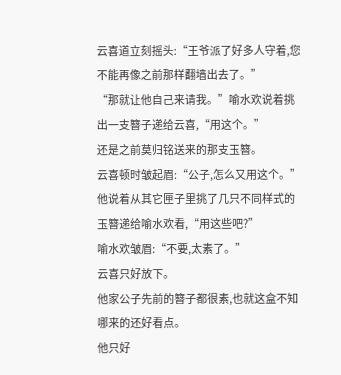云喜道立刻摇头:“王爷派了好多人守着,您不能再像之前那样翻墙出去了。”
“那就让他自己来请我。”喻水欢说着挑出一支簪子递给云喜,“用这个。”
还是之前莫归铭送来的那支玉簪。
云喜顿时皱起眉:“公子,怎么又用这个。”他说着从其它匣子里挑了几只不同样式的玉簪递给喻水欢看,“用这些吧?”
喻水欢皱眉:“不要,太素了。”
云喜只好放下。
他家公子先前的簪子都很素,也就这盒不知哪来的还好看点。
他只好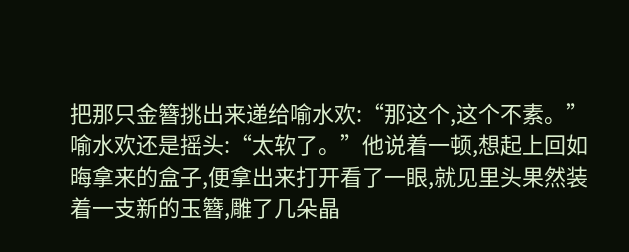把那只金簪挑出来递给喻水欢:“那这个,这个不素。”
喻水欢还是摇头:“太软了。”他说着一顿,想起上回如晦拿来的盒子,便拿出来打开看了一眼,就见里头果然装着一支新的玉簪,雕了几朵晶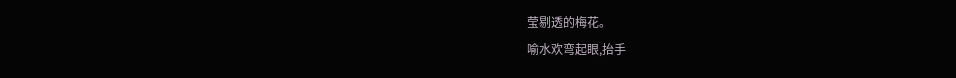莹剔透的梅花。
喻水欢弯起眼,抬手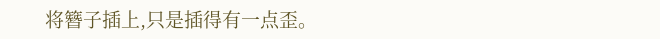将簪子插上,只是插得有一点歪。